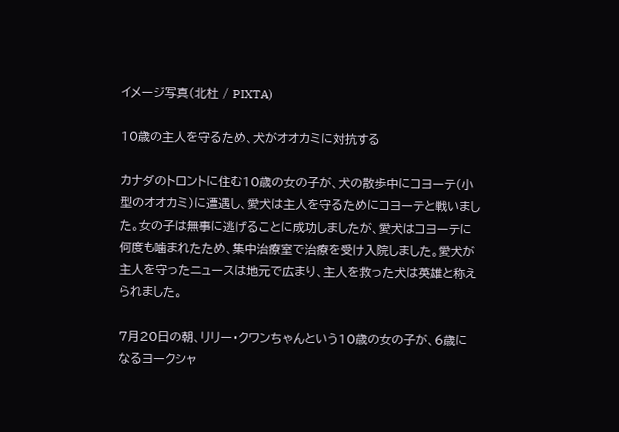イメージ写真(北杜 / PIXTA)

10歳の主人を守るため、犬がオオカミに対抗する

カナダのトロントに住む10歳の女の子が、犬の散歩中にコヨーテ(小型のオオカミ)に遭遇し、愛犬は主人を守るためにコヨーテと戦いました。女の子は無事に逃げることに成功しましたが、愛犬はコヨーテに何度も噛まれたため、集中治療室で治療を受け入院しました。愛犬が主人を守ったニュースは地元で広まり、主人を救った犬は英雄と称えられました。

7月20日の朝、リリー・クワンちゃんという10歳の女の子が、6歳になるヨークシャ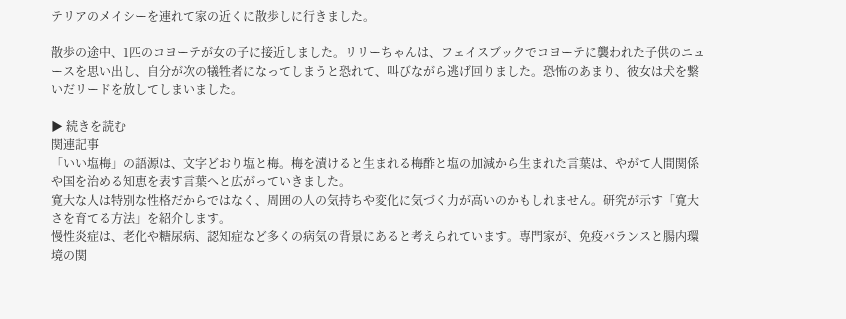テリアのメイシーを連れて家の近くに散歩しに行きました。

散歩の途中、1匹のコヨーテが女の子に接近しました。リリーちゃんは、フェイスブックでコヨーテに襲われた子供のニュースを思い出し、自分が次の犠牲者になってしまうと恐れて、叫びながら逃げ回りました。恐怖のあまり、彼女は犬を繋いだリードを放してしまいました。

▶ 続きを読む
関連記事
「いい塩梅」の語源は、文字どおり塩と梅。梅を漬けると生まれる梅酢と塩の加減から生まれた言葉は、やがて人間関係や国を治める知恵を表す言葉へと広がっていきました。
寛大な人は特別な性格だからではなく、周囲の人の気持ちや変化に気づく力が高いのかもしれません。研究が示す「寛大さを育てる方法」を紹介します。
慢性炎症は、老化や糖尿病、認知症など多くの病気の背景にあると考えられています。専門家が、免疫バランスと腸内環境の関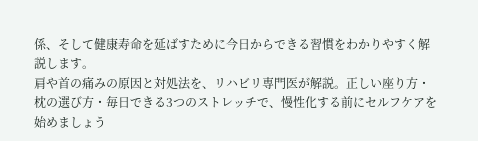係、そして健康寿命を延ばすために今日からできる習慣をわかりやすく解説します。
肩や首の痛みの原因と対処法を、リハビリ専門医が解説。正しい座り方・枕の選び方・毎日できる3つのストレッチで、慢性化する前にセルフケアを始めましょう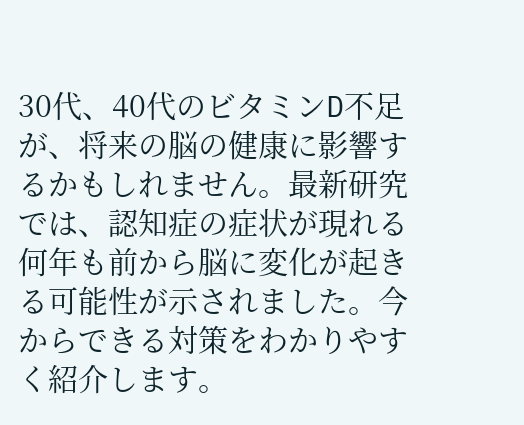30代、40代のビタミンD不足が、将来の脳の健康に影響するかもしれません。最新研究では、認知症の症状が現れる何年も前から脳に変化が起きる可能性が示されました。今からできる対策をわかりやすく紹介します。